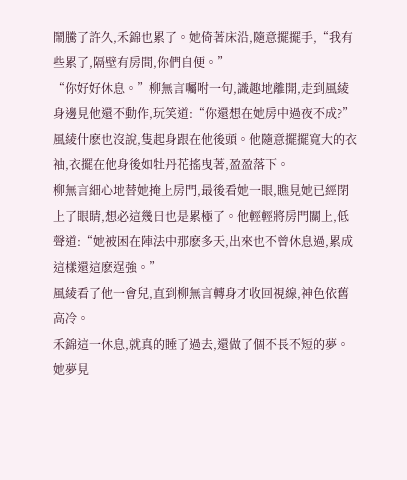鬧騰了許久,禾錦也累了。她倚著床沿,隨意擺擺手,“我有些累了,隔壁有房間,你們自便。”
“你好好休息。”柳無言囑咐一句,識趣地離開,走到風綾身邊見他還不動作,玩笑道:“你還想在她房中過夜不成?”
風綾什麽也沒說,隻起身跟在他後頭。他隨意擺擺寬大的衣袖,衣擺在他身後如牡丹花搖曳著,盈盈落下。
柳無言細心地替她掩上房門,最後看她一眼,瞧見她已經閉上了眼睛,想必這幾日也是累極了。他輕輕將房門關上,低聲道:“她被困在陣法中那麽多天,出來也不曾休息過,累成這樣還這麽逞強。”
風綾看了他一會兒,直到柳無言轉身才收回視線,神色依舊高冷。
禾錦這一休息,就真的睡了過去,還做了個不長不短的夢。她夢見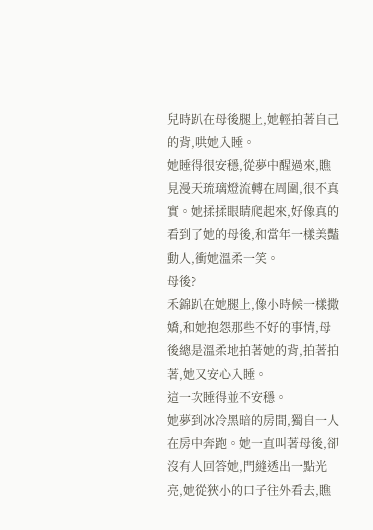兒時趴在母後腿上,她輕拍著自己的背,哄她入睡。
她睡得很安穩,從夢中醒過來,瞧見漫天琉璃燈流轉在周圍,很不真實。她揉揉眼睛爬起來,好像真的看到了她的母後,和當年一樣美豔動人,衝她溫柔一笑。
母後?
禾錦趴在她腿上,像小時候一樣撒嬌,和她抱怨那些不好的事情,母後總是溫柔地拍著她的背,拍著拍著,她又安心入睡。
這一次睡得並不安穩。
她夢到冰冷黑暗的房間,獨自一人在房中奔跑。她一直叫著母後,卻沒有人回答她,門縫透出一點光亮,她從狹小的口子往外看去,瞧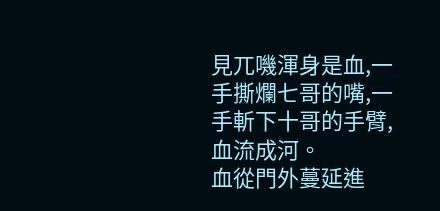見兀嘰渾身是血,一手撕爛七哥的嘴,一手斬下十哥的手臂,血流成河。
血從門外蔓延進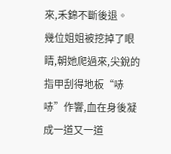來,禾錦不斷後退。
幾位姐姐被挖掉了眼睛,朝她爬過來,尖銳的指甲刮得地板“哧哧”作響,血在身後凝成一道又一道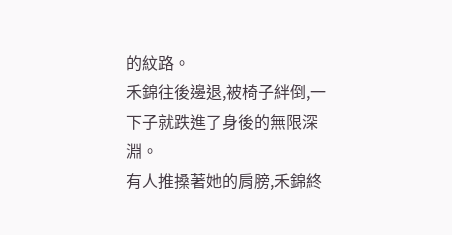的紋路。
禾錦往後邊退,被椅子絆倒,一下子就跌進了身後的無限深淵。
有人推搡著她的肩膀,禾錦終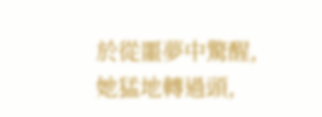於從噩夢中驚醒,她猛地轉過頭,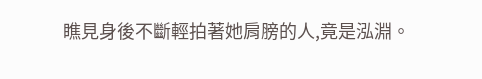瞧見身後不斷輕拍著她肩膀的人,竟是泓淵。